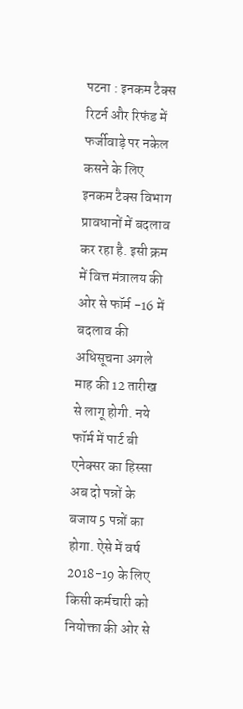पटना : इनकम टैक्स रिटर्न और रिफंड में फर्जीवाड़े पर नकेल कसने के लिए इनकम टैक्स विभाग प्रावधानों में बदलाव कर रहा है. इसी क्रम में वित्त मंत्रालय की ओर से फॉर्म -16 में बदलाव की अधिसूचना अगले माह की 12 तारीख से लागू होगी. नये फॉर्म में पार्ट बी एनेक्सर का हिस्सा अब दो पन्नों के बजाय 5 पन्नों का होगा. ऐसे में वर्ष 2018-19 के लिए किसी कर्मचारी को नियोक्ता की ओर से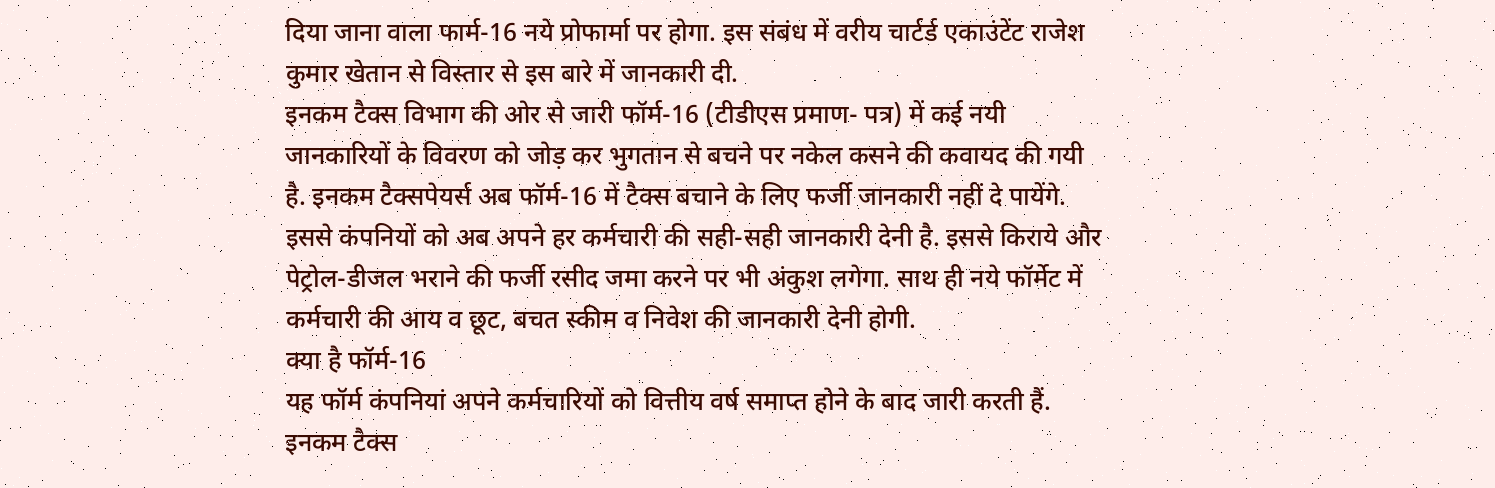दिया जाना वाला फार्म-16 नये प्रोफार्मा पर होगा. इस संबंध में वरीय चार्टर्ड एकाउंटेंट राजेश कुमार खेतान से विस्तार से इस बारे में जानकारी दी.
इनकम टैक्स विभाग की ओर से जारी फॉर्म-16 (टीडीएस प्रमाण- पत्र) में कई नयी जानकारियों के विवरण को जोड़ कर भुगतान से बचने पर नकेल कसने की कवायद की गयी है. इनकम टैक्सपेयर्स अब फॉर्म-16 में टैक्स बचाने के लिए फर्जी जानकारी नहीं दे पायेंगे. इससे कंपनियों को अब अपने हर कर्मचारी की सही-सही जानकारी देनी है. इससे किराये और पेट्रोल-डीजल भराने की फर्जी रसीद जमा करने पर भी अंकुश लगेगा. साथ ही नये फॉर्मेट में कर्मचारी की आय व छूट, बचत स्कीम व निवेश की जानकारी देनी होगी.
क्या है फॉर्म-16
यह फॉर्म कंपनियां अपने कर्मचारियों को वित्तीय वर्ष समाप्त होने के बाद जारी करती हैं. इनकम टैक्स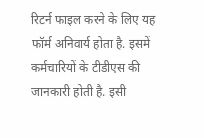रिटर्न फाइल करने के लिए यह फॉर्म अनिवार्य होता है. इसमें कर्मचारियों के टीडीएस की जानकारी होती है. इसी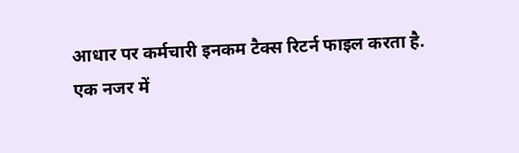आधार पर कर्मचारी इनकम टैक्स रिटर्न फाइल करता है.
एक नजर में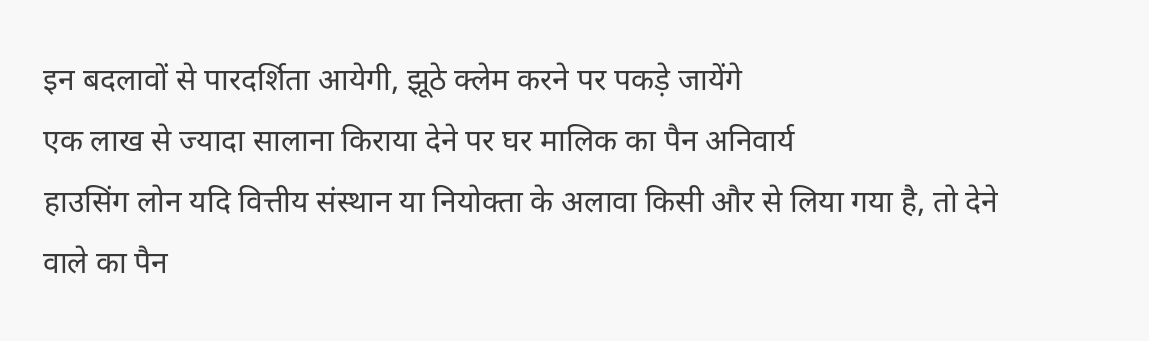इन बदलावों से पारदर्शिता आयेगी, झूठे क्लेम करने पर पकड़े जायेंगे
एक लाख से ज्यादा सालाना किराया देने पर घर मालिक का पैन अनिवार्य
हाउसिंग लोन यदि वित्तीय संस्थान या नियोक्ता के अलावा किसी और से लिया गया है, तो देने वाले का पैन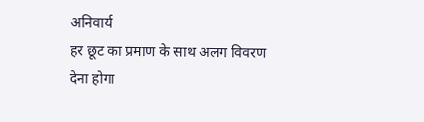अनिवार्य
हर छूट का प्रमाण के साथ अलग विवरण देना होगा